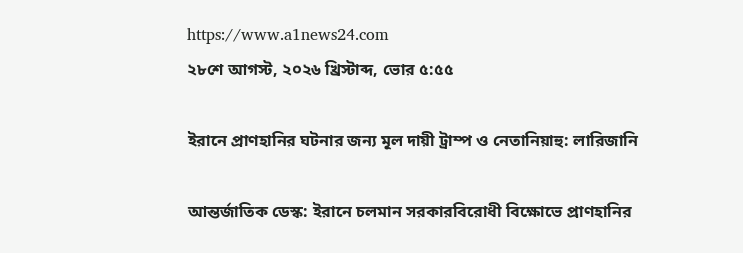https://www.a1news24.com
২৮শে আগস্ট, ২০২৬ খ্রিস্টাব্দ, ভোর ৫:৫৫

ইরানে প্রাণহানির ঘটনার জন্য মূল দায়ী ট্রাম্প ও নেতানিয়াহু: লারিজানি

আন্তর্জাতিক ডেস্ক: ইরানে চলমান সরকারবিরোধী বিক্ষোভে প্রাণহানির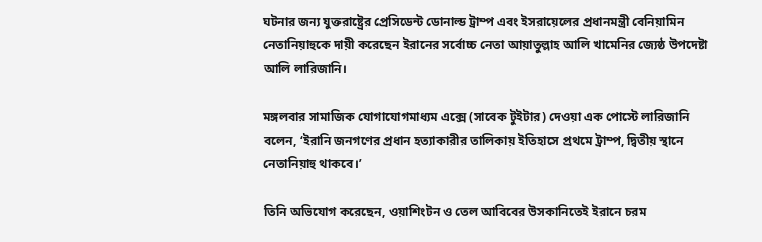ঘটনার জন্য যুক্তরাষ্ট্রের প্রেসিডেন্ট ডোনাল্ড ট্রাম্প এবং ইসরায়েলের প্রধানমন্ত্রী বেনিয়ামিন নেতানিয়াহুকে দায়ী করেছেন ইরানের সর্বোচ্চ নেতা আয়াতুল্লাহ আলি খামেনির জ্যেষ্ঠ উপদেষ্টা আলি লারিজানি।

মঙ্গলবার সামাজিক যোগাযোগমাধ্যম এক্সে (সাবেক টুইটার) দেওয়া এক পোস্টে লারিজানি বলেন, ‘ইরানি জনগণের প্রধান হত্যাকারীর তালিকায় ইতিহাসে প্রথমে ট্রাম্প, দ্বিতীয় স্থানে নেতানিয়াহু থাকবে।’

তিনি অভিযোগ করেছেন, ওয়াশিংটন ও তেল আবিবের উসকানিতেই ইরানে চরম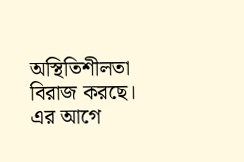অস্থিতিশীলতা বিরাজ করছে। এর আগে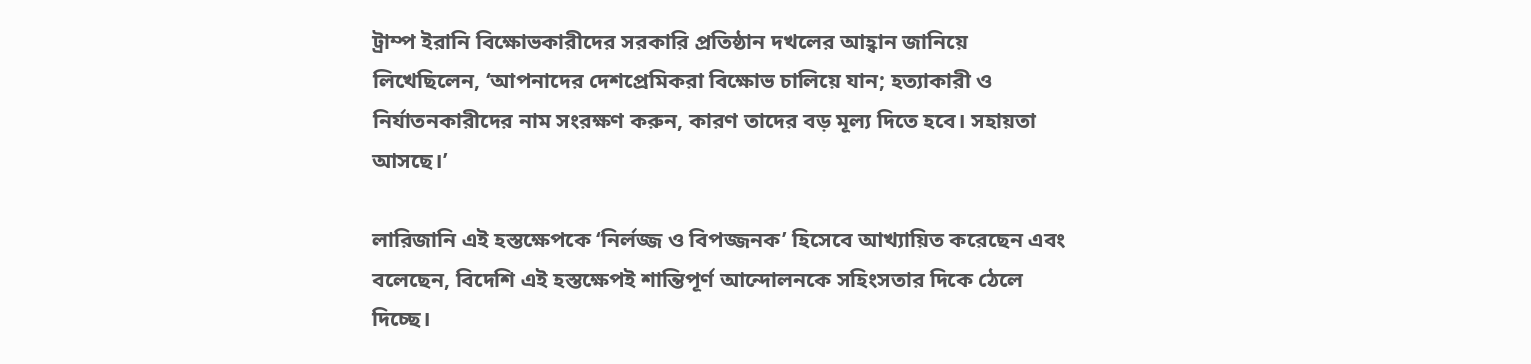ট্রাম্প ইরানি বিক্ষোভকারীদের সরকারি প্রতিষ্ঠান দখলের আহ্বান জানিয়ে লিখেছিলেন, ‘আপনাদের দেশপ্রেমিকরা বিক্ষোভ চালিয়ে যান; হত্যাকারী ও নির্যাতনকারীদের নাম সংরক্ষণ করুন, কারণ তাদের বড় মূল্য দিতে হবে। সহায়তা আসছে।’

লারিজানি এই হস্তক্ষেপকে ‘নির্লজ্জ ও বিপজ্জনক’ হিসেবে আখ্যায়িত করেছেন এবং বলেছেন, বিদেশি এই হস্তক্ষেপই শান্তিপূর্ণ আন্দোলনকে সহিংসতার দিকে ঠেলে দিচ্ছে।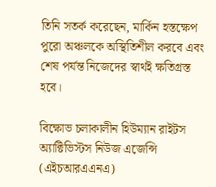তিনি সতর্ক করেছেন, মার্কিন হস্তক্ষেপ পুরো অঞ্চলকে অস্থিতিশীল করবে এবং শেষ পর্যন্ত নিজেদের স্বার্থই ক্ষতিগ্রস্ত হবে।

বিক্ষোভ চলাকালীন হিউম্যান রাইটস অ্যাক্টিভিস্টস নিউজ এজেন্সি (এইচআরএএনএ)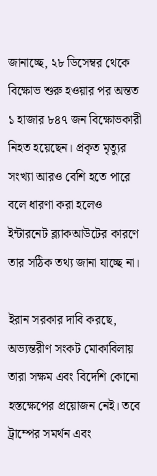জানাচ্ছে, ২৮ ডিসেম্বর থেকে বিক্ষোভ শুরু হওয়ার পর অন্তত ১ হাজার ৮৪৭ জন বিক্ষোভকারী নিহত হয়েছেন। প্রকৃত মৃত্যুর সংখ্যা আরও বেশি হতে পারে বলে ধারণা করা হলেও ইন্টারনেট ব্ল্যাকআউটের কারণে তার সঠিক তথ্য জানা যাচ্ছে না।

ইরান সরকার দাবি করছে, অভ্যন্তরীণ সংকট মোকাবিলায় তারা সক্ষম এবং বিদেশি কোনো হস্তক্ষেপের প্রয়োজন নেই। তবে ট্রাম্পের সমর্থন এবং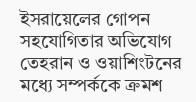ইসরায়েলের গোপন সহযোগিতার অভিযোগ তেহরান ও ওয়াশিংটনের মধ্যে সম্পর্ককে ক্রমশ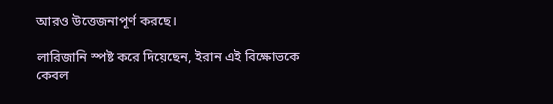আরও উত্তেজনাপূর্ণ করছে।

লারিজানি স্পষ্ট করে দিয়েছেন, ইরান এই বিক্ষোভকে কেবল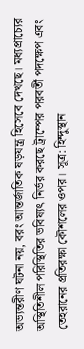অভ্যন্তরীণ ঘটনা নয়, বরং আন্তর্জাতিক ষড়যন্ত্র হিসেবে দেখছে। মধ্যপ্রাচ্যের অস্থিতিশীল পরিস্থিতির ভবিষ্যৎ নির্ভর করছে ট্রাম্পের পরবর্তী পদক্ষেপ এবং তেহরানের প্রতিরক্ষা কৌশলের ওপর। সূত্র: হিন্দুস্থান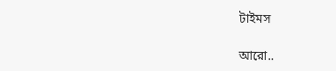টাইমস

আরো..